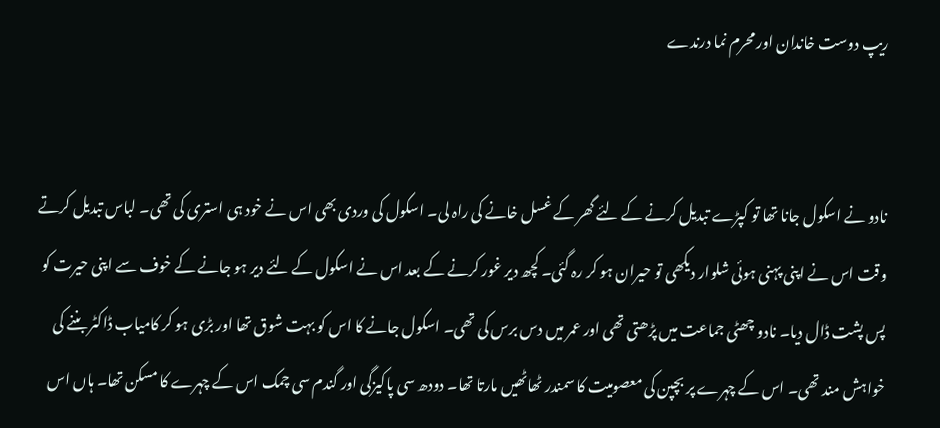ریپ دوست خاندان اور محرم نما درندے


نادو نے اسکول جانا تھا تو کپڑے تبدیل کرنے کے لئے گھر کے غسل خانے کی راہ لی۔ اسکول کی وردی بھی اس نے خود ہی استری کی تھی۔ لباس تبدیل کرتے وقت اس نے اپنی پہنی ہوئی شلوار دیکھی تو حیران ہو کر رہ گئی۔ کچھ دیر غور کرنے کے بعد اس نے اسکول کے لئے دیر ہو جانے کے خوف سے اپنی حیرت کو پس پشت ڈال دیا۔ نادو چھٹی جماعت میں پڑھتی تھی اور عمر میں دس برس کی تھی۔ اسکول جانے کا اس کو بہت شوق تھا اور بڑی ہو کر کامیاب ڈاکٹر بننے کی خواہش مند تھی۔ اس کے چہرے پر بچپن کی معصومیت کا سمندر ٹھاٹھیں مارتا تھا۔ دودھ سی پاکیزگی اور گندم سی چمک اس کے چہرے کا مسکن تھا۔ ہاں اس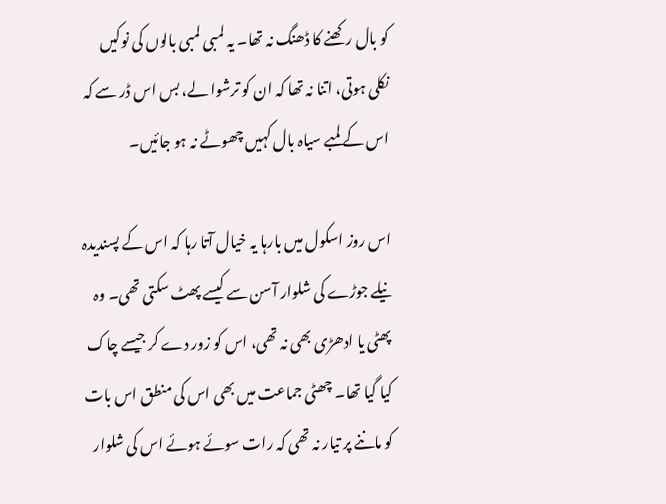کو بال رکھنے کا ڈھنگ نہ تھا۔ یہ لمبی لمبی بالوں کی نوکیں نکلی ہوتی، اتنا نہ تھا کہ ان کو ترشوا لے، بس اس ڈر سے کہ اس کے لمبے سیاہ بال کہیں چھوٹے نہ ہو جائیں۔

اس روز اسکول میں بارہا یہ خیال آتا رہا کہ اس کے پسندیدہ نیلے جوڑے کی شلوار آسن سے کیسے پھٹ سکتی تھی۔ وہ پھٹی یا ادھڑی بھی نہ تھی، اس کو زور دے کر جیسے چاک کیا گیا تھا۔ چھٹی جماعت میں بھی اس کی منطق اس بات کو ماننے پر تیار نہ تھی کہ رات سوئے ہوئے اس کی شلوار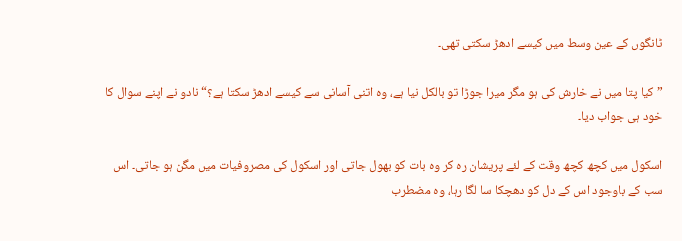ٹانگوں کے عین وسط میں کیسے ادھڑ سکتی تھی۔

”کیا پتا میں نے خارش کی ہو مگر میرا جوڑا تو بالکل نیا ہے، وہ اتنی آسانی سے کیسے ادھڑ سکتا ہے؟“ نادو نے اپنے سوال کا خود ہی جواب دیا۔

اسکول میں کچھ کچھ وقت کے لئے پریشان رہ کر وہ بات کو بھول جاتی اور اسکول کی مصروفیات میں مگن ہو جاتی۔ اس سب کے باوجود اس کے دل کو دھچکا سا لگا رہا، وہ مضطرب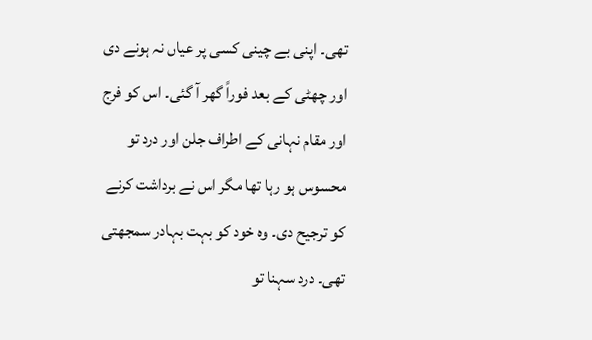تھی۔ اپنی بے چینی کسی پر عیاں نہ ہونے دی اور چھٹی کے بعد فوراً گھر آ گئی۔ اس کو فرج اور مقام نہانی کے اطراف جلن اور درد تو محسوس ہو رہا تھا مگر اس نے برداشت کرنے کو ترجیح دی۔ وہ خود کو بہت بہادر سمجھتی تھی۔ درد سہنا تو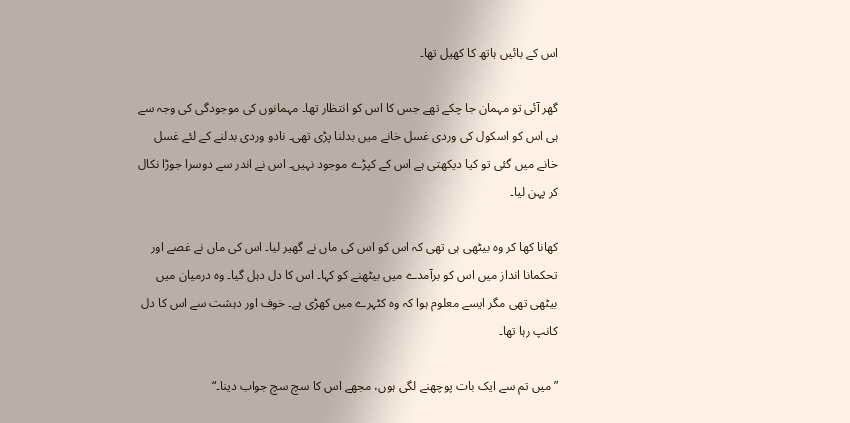اس کے بائیں ہاتھ کا کھیل تھا۔

گھر آئی تو مہمان جا چکے تھے جس کا اس کو انتظار تھا۔ مہمانوں کی موجودگی کی وجہ سے ہی اس کو اسکول کی وردی غسل خانے میں بدلنا پڑی تھی۔ نادو وردی بدلنے کے لئے غسل خانے میں گئی تو کیا دیکھتی ہے اس کے کپڑے موجود نہیں۔ اس نے اندر سے دوسرا جوڑا نکال کر پہن لیا۔

کھانا کھا کر وہ بیٹھی ہی تھی کہ اس کو اس کی ماں نے گھیر لیا۔ اس کی ماں نے غصے اور تحکمانا انداز میں اس کو برآمدے میں بیٹھنے کو کہا۔ اس کا دل دہل گیا۔ وہ درمیان میں بیٹھی تھی مگر ایسے معلوم ہوا کہ وہ کٹہرے میں کھڑی ہے۔ خوف اور دہشت سے اس کا دل کانپ رہا تھا۔

”میں تم سے ایک بات پوچھنے لگی ہوں، مجھے اس کا سچ سچ جواب دینا۔“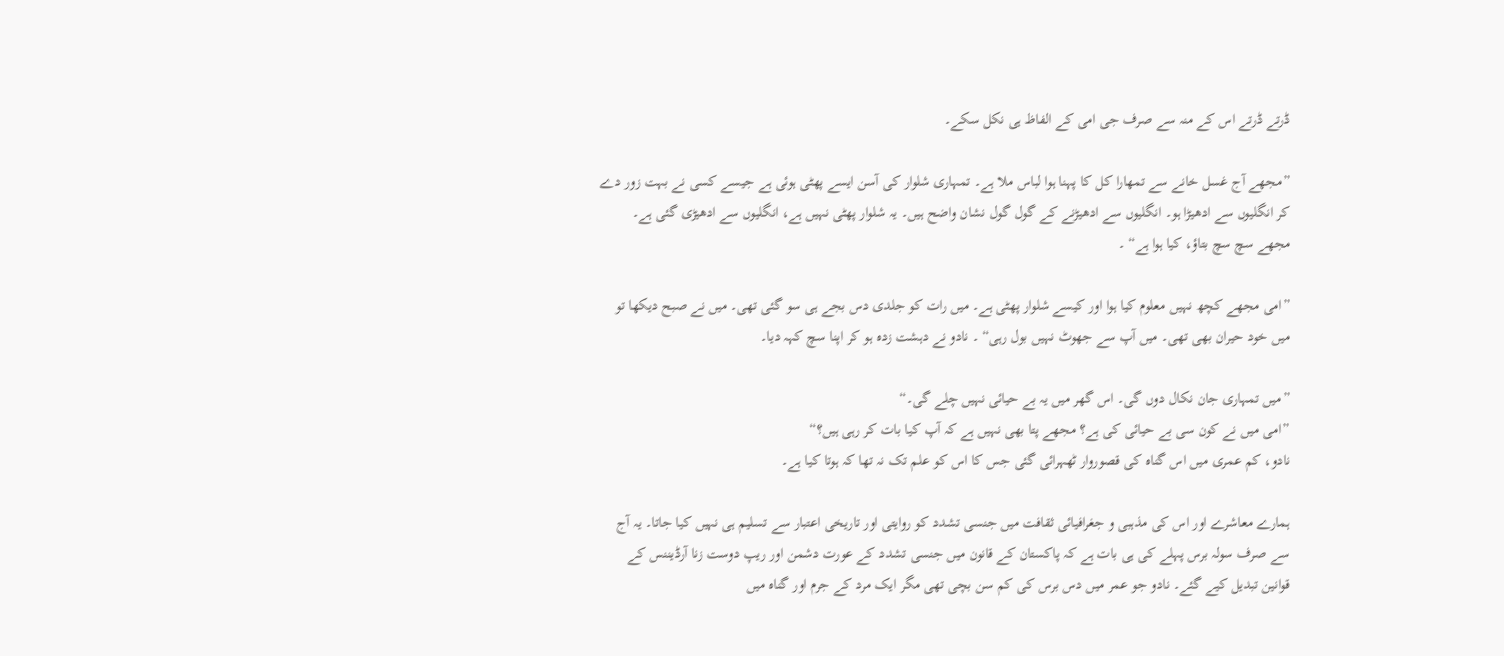ڈرتے ڈرتے اس کے منہ سے صرف جی امی کے الفاظ ہی نکل سکے۔

”مجھے آج غسل خانے سے تمھارا کل کا پہنا ہوا لباس ملا ہے۔ تمہاری شلوار کی آسن ایسے پھٹی ہوئی ہے جیسے کسی نے بہت زور دے کر انگلیوں سے ادھیڑا ہو۔ انگلیوں سے ادھیڑنے کے گول گول نشان واضح ہیں۔ یہ شلوار پھٹی نہیں ہے، انگلیوں سے ادھیڑی گئی ہے۔ مجھے سچ سچ بتاؤ، کیا ہوا ہے“ ۔

”امی مجھے کچھ نہیں معلوم کیا ہوا اور کیسے شلوار پھٹی ہے۔ میں رات کو جلدی دس بجے ہی سو گئی تھی۔ میں نے صبح دیکھا تو میں خود حیران بھی تھی۔ میں آپ سے جھوٹ نہیں بول رہی“ ۔ نادو نے دہشت زدہ ہو کر اپنا سچ کہہ دیا۔

”میں تمہاری جان نکال دوں گی۔ اس گھر میں یہ بے حیائی نہیں چلے گی۔“
”امی میں نے کون سی بے حیائی کی ہے؟ مجھے پتا بھی نہیں ہے کہ آپ کیا بات کر رہی ہیں؟“
نادو، کم عمری میں اس گناہ کی قصوروار ٹھہرائی گئی جس کا اس کو علم تک نہ تھا کہ ہوتا کیا ہے۔

ہمارے معاشرے اور اس کی مذہبی و جغرافیائی ثقافت میں جنسی تشدد کو روایتی اور تاریخی اعتبار سے تسلیم ہی نہیں کیا جاتا۔ یہ آج سے صرف سولہ برس پہلے کی ہی بات ہے کہ پاکستان کے قانون میں جنسی تشدد کے عورت دشمن اور ریپ دوست زنا آرڈیننس کے قوانین تبدیل کیے گئے۔ نادو جو عمر میں دس برس کی کم سن بچی تھی مگر ایک مرد کے جرم اور گناہ میں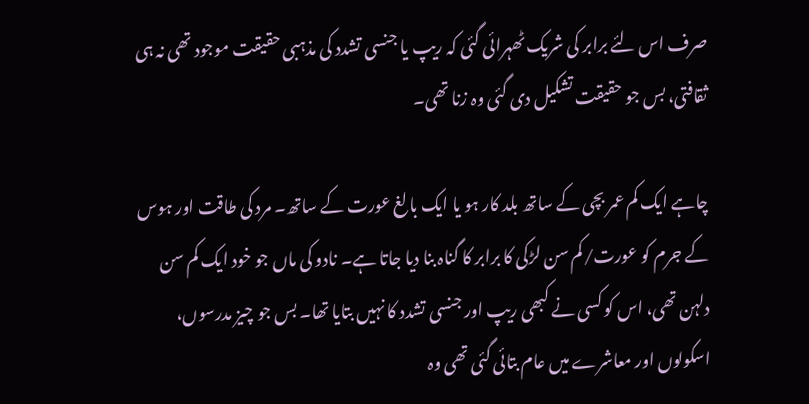صرف اس لئے برابر کی شریک ٹھہرائی گئی کہ ریپ یا جنسی تشدد کی مذہبی حقیقت موجود تھی نہ ہی ثقافتی، بس جو حقیقت تشکیل دی گئی وہ زنا تھی۔

چاہے ایک کم عمر بچی کے ساتھ بلد کار ہو یا ایک بالغ عورت کے ساتھ۔ مرد کی طاقت اور ہوس کے جرم کو عورت/کم سن لڑکی کا برابر کا گناہ بنا دیا جاتا ہے۔ نادو کی ماں جو خود ایک کم سن دلہن تھی، اس کو کسی نے کبھی ریپ اور جنسی تشدد کا نہیں بتایا تھا۔ بس جو چیز مدرسوں، اسکولوں اور معاشرے میں عام بتائی گئی تھی وہ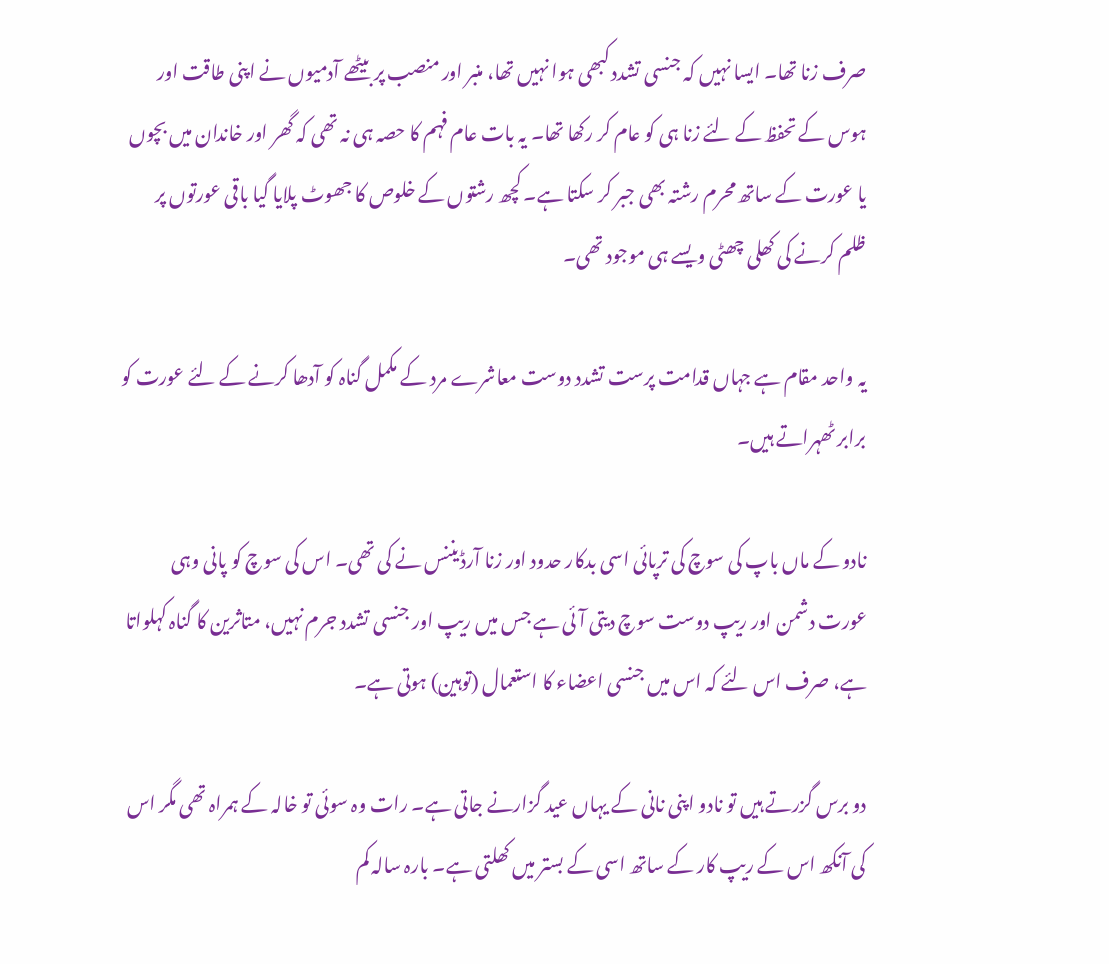صرف زنا تھا۔ ایسا نہیں کہ جنسی تشدد کبھی ہوا نہیں تھا، منبر اور منصب پر بیٹھے آدمیوں نے اپنی طاقت اور ہوس کے تحفظ کے لئے زنا ہی کو عام کر رکھا تھا۔ یہ بات عام فہم کا حصہ ہی نہ تھی کہ گھر اور خاندان میں بچوں یا عورت کے ساتھ محرم رشتہ بھی جبر کر سکتا ہے۔ کچھ رشتوں کے خلوص کا جھوٹ پلایا گیا باقی عورتوں پر ظلم کرنے کی کھلی چھٹی ویسے ہی موجود تھی۔

یہ واحد مقام ہے جہاں قدامت پرست تشدد دوست معاشرے مرد کے مکمل گناہ کو آدھا کرنے کے لئے عورت کو برابر ٹھہراتے ہیں۔

نادو کے ماں باپ کی سوچ کی ترپائی اسی بدکار حدود اور زنا آرڈیننس نے کی تھی۔ اس کی سوچ کو پانی وہی عورت دشمن اور ریپ دوست سوچ دیتی آئی ہے جس میں ریپ اور جنسی تشدد جرم نہیں، متاثرین کا گناہ کہلواتا ہے، صرف اس لئے کہ اس میں جنسی اعضاء کا استعمال (توہین) ہوتی ہے۔

دو برس گزرتے ہیں تو نادو اپنی نانی کے یہاں عید گزارنے جاتی ہے۔ رات وہ سوئی تو خالہ کے ہمراہ تھی مگر اس کی آنکھ اس کے ریپ کار کے ساتھ اسی کے بستر میں کھلتی ہے۔ بارہ سالہ کم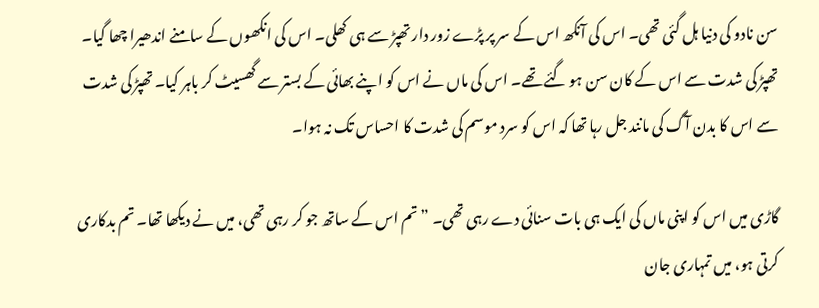سن نادو کی دنیا ہل گئی تھی۔ اس کی آنکھ اس کے سر پر پڑے زور دار تھپڑ سے ہی کھلی۔ اس کی انکھوں کے سامنے اندھیرا چھا گیا۔ تھپڑ کی شدت سے اس کے کان سن ہو گئے تھے۔ اس کی ماں نے اس کو اپنے بھائی کے بستر سے گھسیٹ کر باہر کیا۔ تھپڑ کی شدت سے اس کا بدن آگ کی مانند جل رہا تھا کہ اس کو سرد موسم کی شدت کا احساس تک نہ ہوا۔

گاڑی میں اس کو اپنی ماں کی ایک ہی بات سنائی دے رہی تھی۔ ”تم اس کے ساتھ جو کر رہی تھی، میں نے دیکھا تھا۔ تم بدکاری کرتی ہو، میں تمہاری جان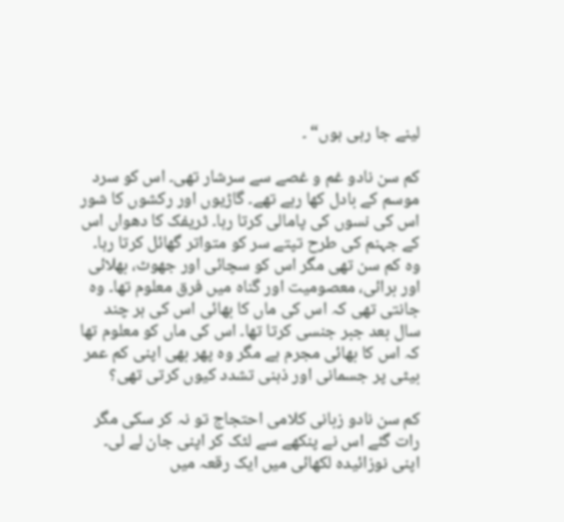لینے جا رہی ہوں“ ۔

کم سن نادو غم و غصے سے سرشار تھی۔ اس کو سرد موسم کے بادل کھا رہے تھے۔ گاڑیوں اور رکشوں کا شور اس کی نسوں کی پامالی کرتا رہا۔ ٹریفک کا دھواں اس کے جہنم کی طرح تپتے سر کو متواتر گھائل کرتا رہا۔ وہ کم سن تھی مگر اس کو سچائی اور جھوٹ، بھلائی اور برائی، معصومیت اور گناہ میں فرق معلوم تھا۔ وہ جانتی تھی کہ اس کی ماں کا بھائی اس کی ہر چند سال بعد جبر جنسی کرتا تھا۔ اس کی ماں کو معلوم تھا کہ اس کا بھائی مجرم ہے مگر وہ پھر بھی اپنی کم عمر بیٹی پر جسمانی اور ذہنی تشدد کیوں کرتی تھی؟

کم سن نادو زبانی کلامی احتجاج تو نہ کر سکی مگر رات گئے اس نے پنکھے سے لٹک کر اپنی جان لے لی۔ اپنی نوزائیدہ لکھائی میں ایک رقعہ میں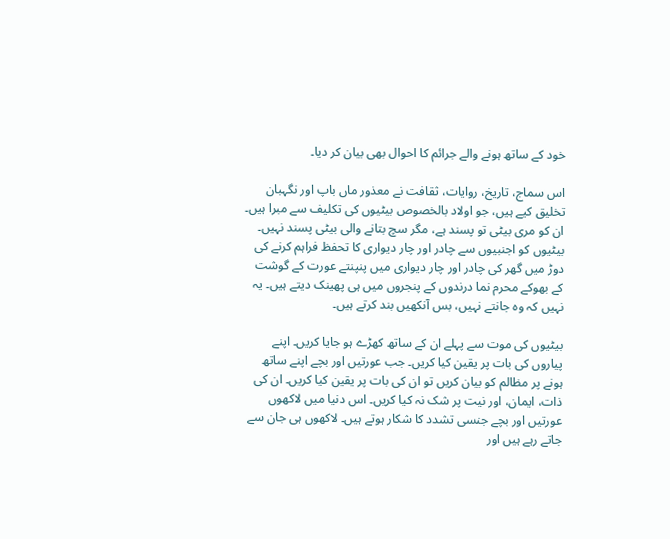خود کے ساتھ ہونے والے جرائم کا احوال بھی بیان کر دیا۔

اس سماج، تاریخ، روایات، ثقافت نے معذور ماں باپ اور نگہبان تخلیق کیے ہیں، جو اولاد بالخصوص بیٹیوں کی تکلیف سے مبرا ہیں۔ ان کو مری بیٹی تو پسند ہے، مگر سچ بتانے والی بیٹی پسند نہیں۔ بیٹیوں کو اجنبیوں سے چادر اور چار دیواری کا تحفظ فراہم کرنے کی دوڑ میں گھر کی چادر اور چار دیواری میں پنپنتے عورت کے گوشت کے بھوکے محرم نما درندوں کے پنجروں میں ہی پھینک دیتے ہیں۔ یہ نہیں کہ وہ جانتے نہیں، بس آنکھیں بند کرتے ہیں۔

بیٹیوں کی موت سے پہلے ان کے ساتھ کھڑے ہو جایا کریں۔ اپنے پیاروں کی بات پر یقین کیا کریں۔ جب عورتیں اور بچے اپنے ساتھ ہونے پر مظالم کو بیان کریں تو ان کی بات پر یقین کیا کریں۔ ان کی ذات، ایمان، اور نیت پر شک نہ کیا کریں۔ اس دنیا میں لاکھوں عورتیں اور بچے جنسی تشدد کا شکار ہوتے ہیں۔ لاکھوں ہی جان سے جاتے رہے ہیں اور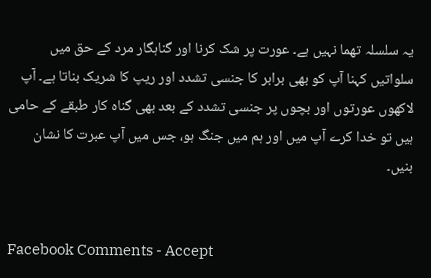یہ سلسلہ تھما نہیں ہے۔ عورت پر شک کرنا اور گناہگار مرد کے حق میں سلواتیں کہنا آپ کو بھی برابر کا جنسی تشدد اور ریپ کا شریک بناتا ہے۔ آپ لاکھوں عورتوں اور بچوں پر جنسی تشدد کے بعد بھی گناہ کار طبقے کے حامی ہیں تو خدا کرے آپ میں اور ہم میں جنگ ہو، جس میں آپ عبرت کا نشان بنیں۔


Facebook Comments - Accept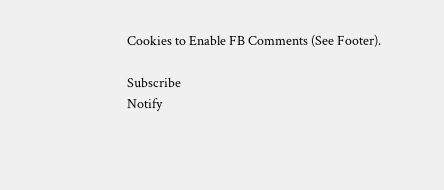Cookies to Enable FB Comments (See Footer).

Subscribe
Notify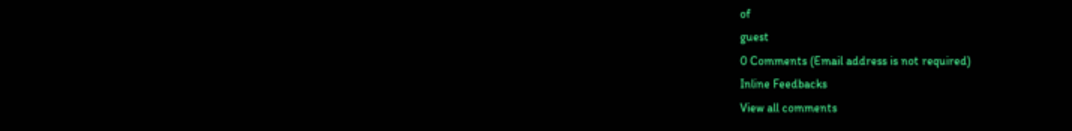of
guest
0 Comments (Email address is not required)
Inline Feedbacks
View all comments